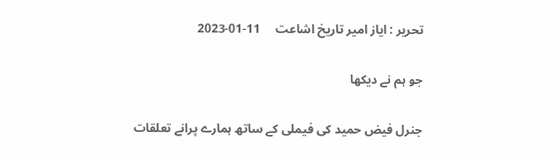تحریر : ایاز امیر تاریخ اشاعت     11-01-2023

جو ہم نے دیکھا

جنرل فیض حمید کی فیملی کے ساتھ ہمارے پرانے تعلقات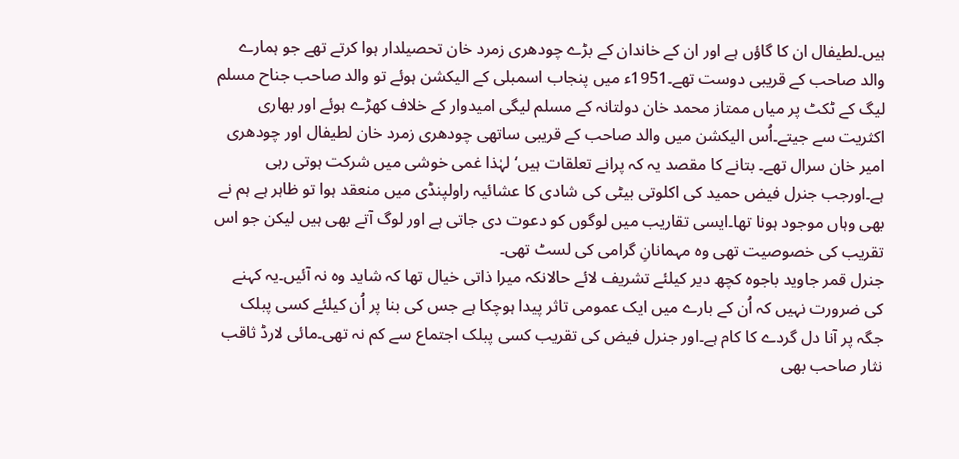ہیں۔لطیفال ان کا گاؤں ہے اور ان کے خاندان کے بڑے چودھری زمرد خان تحصیلدار ہوا کرتے تھے جو ہمارے والد صاحب کے قریبی دوست تھے۔1951ء میں پنجاب اسمبلی کے الیکشن ہوئے تو والد صاحب جناح مسلم لیگ کے ٹکٹ پر میاں ممتاز محمد خان دولتانہ کے مسلم لیگی امیدوار کے خلاف کھڑے ہوئے اور بھاری اکثریت سے جیتے۔اُس الیکشن میں والد صاحب کے قریبی ساتھی چودھری زمرد خان لطیفال اور چودھری امیر خان سرال تھے۔ بتانے کا مقصد یہ کہ پرانے تعلقات ہیں‘ لہٰذا غمی خوشی میں شرکت ہوتی رہی ہے۔اورجب جنرل فیض حمید کی اکلوتی بیٹی کی شادی کا عشائیہ راولپنڈی میں منعقد ہوا تو ظاہر ہے ہم نے بھی وہاں موجود ہونا تھا۔ایسی تقاریب میں لوگوں کو دعوت دی جاتی ہے اور لوگ آتے بھی ہیں لیکن جو اس تقریب کی خصوصیت تھی وہ مہمانانِ گرامی کی لسٹ تھی۔
جنرل قمر جاوید باجوہ کچھ دیر کیلئے تشریف لائے حالانکہ میرا ذاتی خیال تھا کہ شاید وہ نہ آئیں۔یہ کہنے کی ضرورت نہیں کہ اُن کے بارے میں ایک عمومی تاثر پیدا ہوچکا ہے جس کی بنا پر اُن کیلئے کسی پبلک جگہ پر آنا دل گردے کا کام ہے۔اور جنرل فیض کی تقریب کسی پبلک اجتماع سے کم نہ تھی۔مائی لارڈ ثاقب نثار صاحب بھی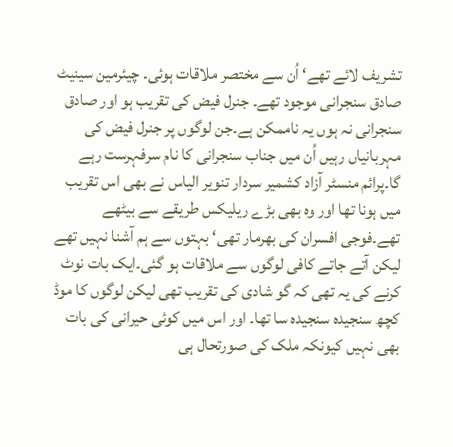تشریف لائے تھے‘ اُن سے مختصر ملاقات ہوئی۔ چیئرمین سینیٹ صادق سنجرانی موجود تھے۔ جنرل فیض کی تقریب ہو اور صادق سنجرانی نہ ہوں یہ ناممکن ہے۔جن لوگوں پر جنرل فیض کی مہربانیاں رہیں اُن میں جناب سنجرانی کا نام سرفہرست رہے گا۔پرائم منسٹر آزاد کشمیر سردار تنویر الیاس نے بھی اس تقریب میں ہونا تھا اور وہ بھی بڑے ریلیکس طریقے سے بیٹھے تھے۔فوجی افسران کی بھرمار تھی‘ بہتوں سے ہم آشنا نہیں تھے لیکن آتے جاتے کافی لوگوں سے ملاقات ہو گئی۔ایک بات نوٹ کرنے کی یہ تھی کہ گو شادی کی تقریب تھی لیکن لوگوں کا موڈ کچھ سنجیدہ سنجیدہ سا تھا۔ اور اس میں کوئی حیرانی کی بات بھی نہیں کیونکہ ملک کی صورتحال ہی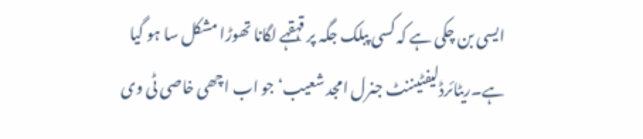ایسی بن چکی ہے کہ کسی پبلک جگہ پر قہقہے لگانا تھوڑا مشکل سا ہو گیا ہے۔ریٹائرڈلیفٹیننٹ جنرل امجد شعیب‘ جو اب اچھی خاصی ٹی وی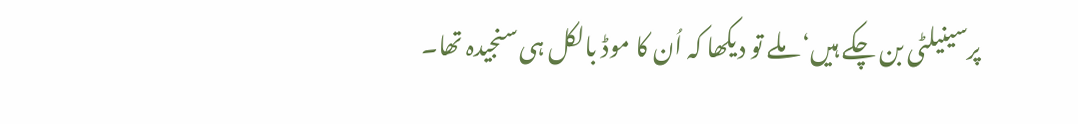پرسینیلٹی بن چکے ہیں‘ ملے تو دیکھا کہ اُن کا موڈ بالکل ہی سنجیدہ تھا۔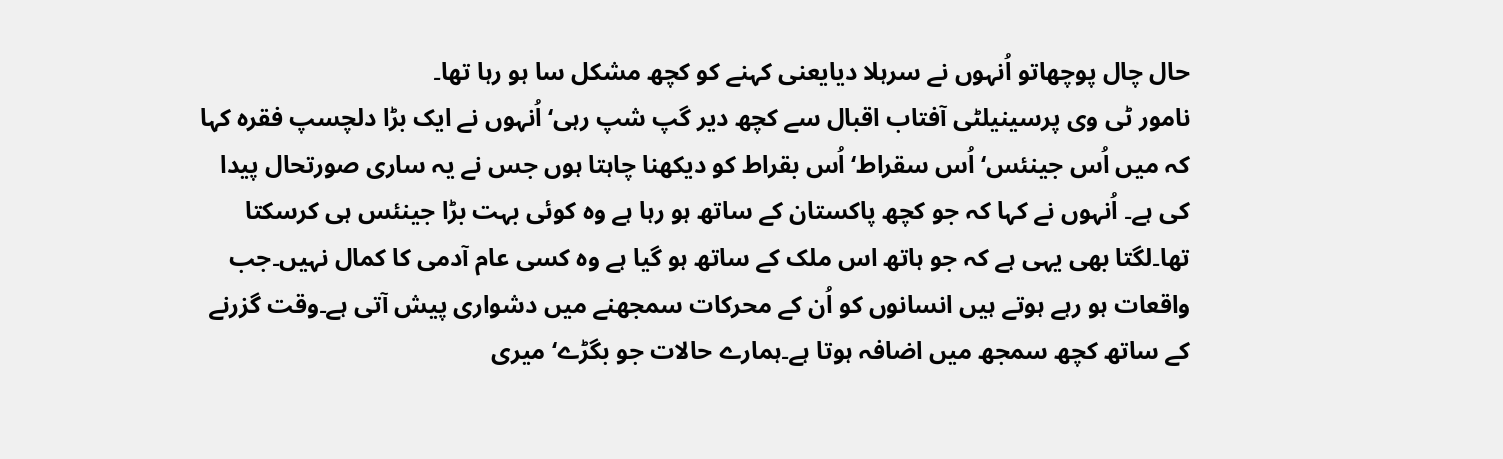حال چال پوچھاتو اُنہوں نے سرہلا دیایعنی کہنے کو کچھ مشکل سا ہو رہا تھا۔
نامور ٹی وی پرسینیلٹی آفتاب اقبال سے کچھ دیر گپ شپ رہی‘ اُنہوں نے ایک بڑا دلچسپ فقرہ کہا کہ میں اُس جینئس‘ اُس سقراط‘ اُس بقراط کو دیکھنا چاہتا ہوں جس نے یہ ساری صورتحال پیدا کی ہے۔ اُنہوں نے کہا کہ جو کچھ پاکستان کے ساتھ ہو رہا ہے وہ کوئی بہت بڑا جینئس ہی کرسکتا تھا۔لگتا بھی یہی ہے کہ جو ہاتھ اس ملک کے ساتھ ہو گیا ہے وہ کسی عام آدمی کا کمال نہیں۔جب واقعات ہو رہے ہوتے ہیں انسانوں کو اُن کے محرکات سمجھنے میں دشواری پیش آتی ہے۔وقت گزرنے کے ساتھ کچھ سمجھ میں اضافہ ہوتا ہے۔ہمارے حالات جو بگڑے‘ میری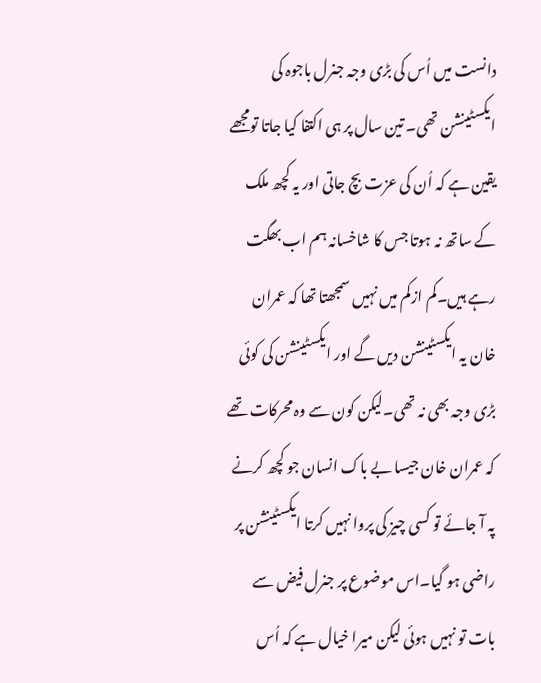دانست میں اُس کی بڑی وجہ جنرل باجوہ کی ایکسٹینشن تھی۔ تین سال پر ہی اکتفا کیا جاتا تومجھے یقین ہے کہ اُن کی عزت بچ جاتی اور یہ کچھ ملک کے ساتھ نہ ہوتا جس کا شاخسانہ ہم اب بھگت رہے ہیں۔کم ازکم میں نہیں سمجھتا تھا کہ عمران خان یہ ایکسٹینشن دیں گے اور ایکسٹینشن کی کوئی بڑی وجہ بھی نہ تھی۔لیکن کون سے وہ محرکات تھے کہ عمران خان جیسا بے باک انسان جو کچھ کرنے پہ آ جائے تو کسی چیز کی پروا نہیں کرتا ایکسٹینشن پر راضی ہو گیا۔اس موضوع پر جنرل فیض سے بات تو نہیں ہوئی لیکن میرا خیال ہے کہ اُس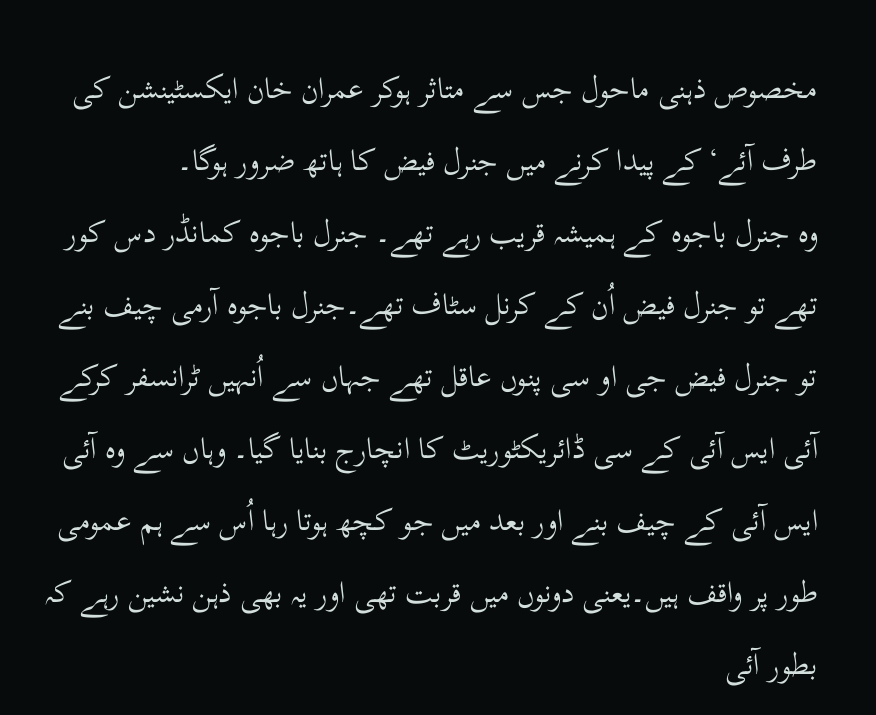مخصوص ذہنی ماحول جس سے متاثر ہوکر عمران خان ایکسٹینشن کی طرف آئے‘کے پیدا کرنے میں جنرل فیض کا ہاتھ ضرور ہوگا۔
وہ جنرل باجوہ کے ہمیشہ قریب رہے تھے۔ جنرل باجوہ کمانڈر دس کور تھے تو جنرل فیض اُن کے کرنل سٹاف تھے۔جنرل باجوہ آرمی چیف بنے تو جنرل فیض جی او سی پنوں عاقل تھے جہاں سے اُنہیں ٹرانسفر کرکے آئی ایس آئی کے سی ڈائریکٹوریٹ کا انچارج بنایا گیا۔ وہاں سے وہ آئی ایس آئی کے چیف بنے اور بعد میں جو کچھ ہوتا رہا اُس سے ہم عمومی طور پر واقف ہیں۔یعنی دونوں میں قربت تھی اور یہ بھی ذہن نشین رہے کہ بطور آئی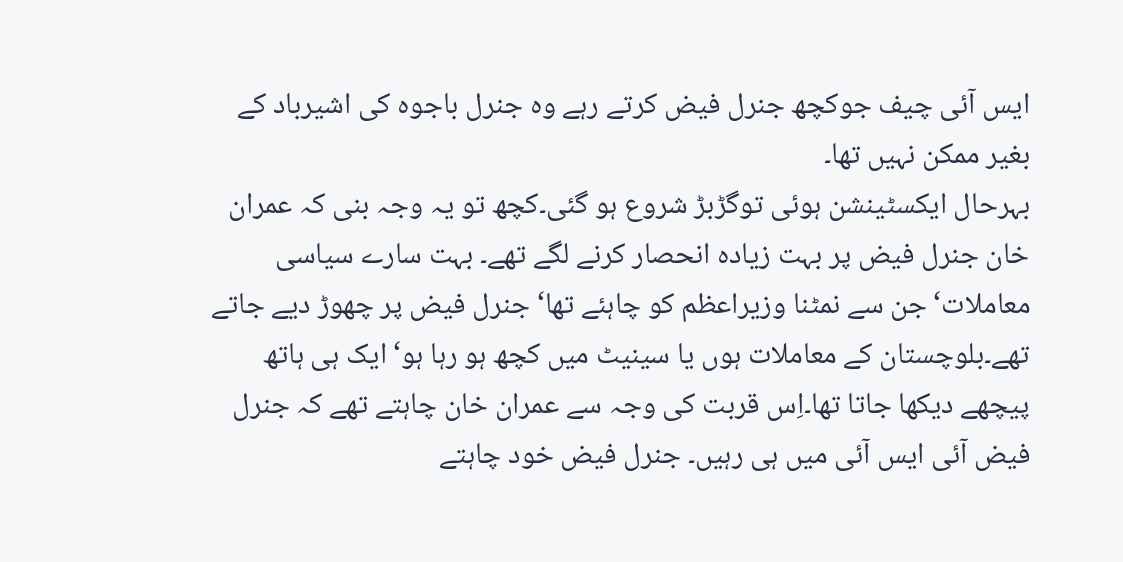ایس آئی چیف جوکچھ جنرل فیض کرتے رہے وہ جنرل باجوہ کی اشیرباد کے بغیر ممکن نہیں تھا۔
بہرحال ایکسٹینشن ہوئی توگڑبڑ شروع ہو گئی۔کچھ تو یہ وجہ بنی کہ عمران خان جنرل فیض پر بہت زیادہ انحصار کرنے لگے تھے۔ بہت سارے سیاسی معاملات‘ جن سے نمٹنا وزیراعظم کو چاہئے تھا‘ جنرل فیض پر چھوڑ دیے جاتے تھے۔بلوچستان کے معاملات ہوں یا سینیٹ میں کچھ ہو رہا ہو‘ ایک ہی ہاتھ پیچھے دیکھا جاتا تھا۔اِس قربت کی وجہ سے عمران خان چاہتے تھے کہ جنرل فیض آئی ایس آئی میں ہی رہیں۔ جنرل فیض خود چاہتے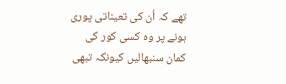تھے کہ اُن کی تعیناتی پوری ہونے پر وہ کسی کور کی کمان سنبھالیں کیونکہ تبھی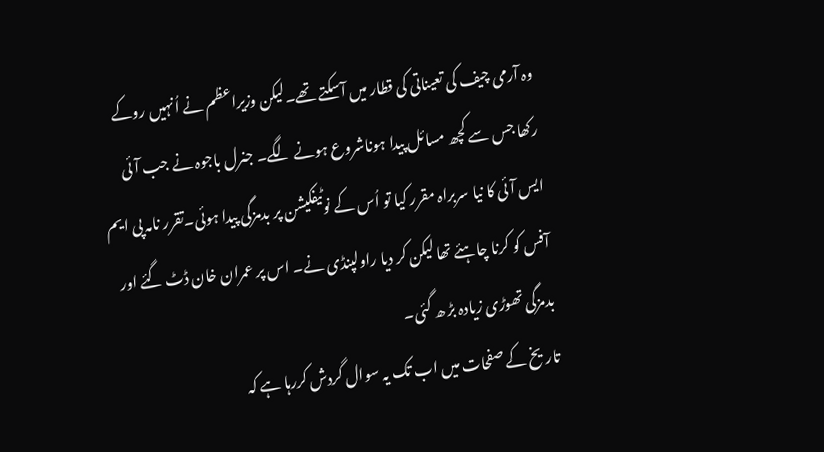وہ آرمی چیف کی تعیناتی کی قطار میں آسکتے تھے۔لیکن وزیراعظم نے اُنہیں روکے رکھا جس سے کچھ مسائل پیدا ہوناشروع ہونے لگے۔ جنرل باجوہ نے جب آئی ایس آئی کا نیا سربراہ مقرر کیا تو اُس کے نوٹیفکیشن پر بدمزگی پیدا ہوئی۔تقرر نامہ پی ایم آفس کو کرنا چاہئے تھا لیکن کر دیا راولپنڈی نے۔ اس پر عمران خان ڈٹ گئے اور بدمزگی تھوڑی زیادہ بڑ ھ گئی۔
تاریخ کے صفحات میں اب تک یہ سوال گردش کررہا ہے کہ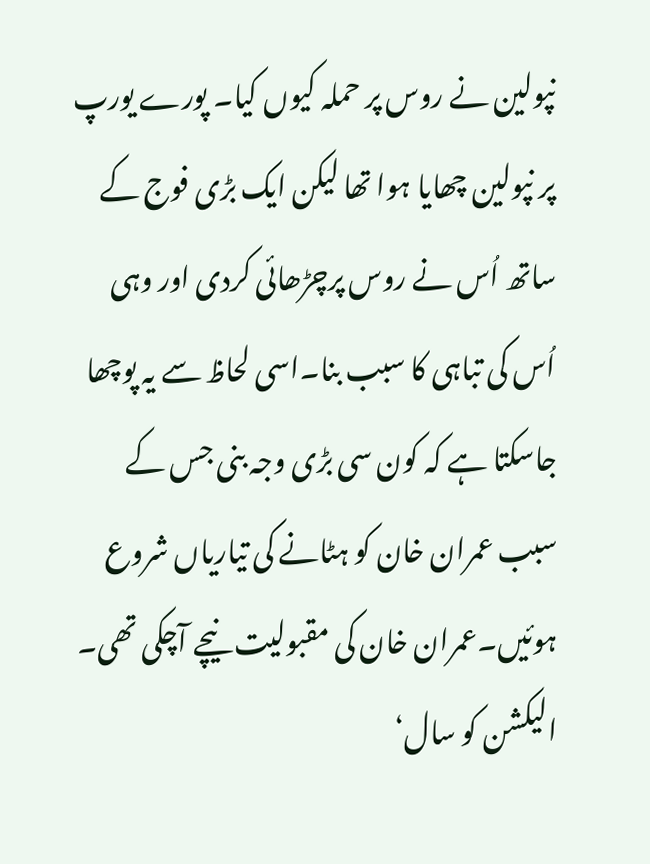نپولین نے روس پر حملہ کیوں کیا۔ پورے یورپ پر نپولین چھایا ہوا تھا لیکن ایک بڑی فوج کے ساتھ اُس نے روس پرچڑھائی کردی اور وہی اُس کی تباہی کا سبب بنا۔اسی لحاظ سے یہ پوچھا جاسکتا ہے کہ کون سی بڑی وجہ بنی جس کے سبب عمران خان کو ہٹانے کی تیاریاں شروع ہوئیں۔عمران خان کی مقبولیت نیچے آچکی تھی۔ الیکشن کو سال‘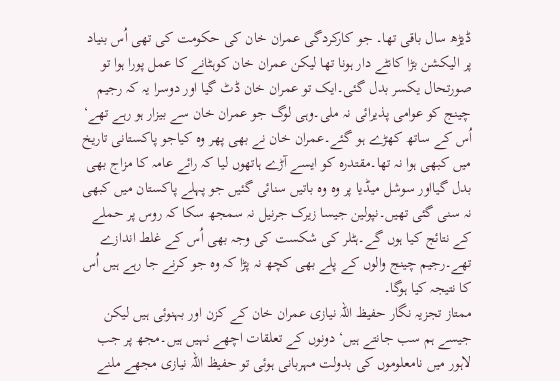ڈیڑھ سال باقی تھا۔ جو کارکردگی عمران خان کی حکومت کی تھی اُس بنیاد پر الیکشن بڑا کانٹے دار ہونا تھا لیکن عمران خان کوہٹانے کا عمل پورا ہوا تو صورتحال یکسر بدل گئی۔ایک تو عمران خان ڈٹ گیا اور دوسرا یہ کہ رجیم چینج کو عوامی پذیرائی نہ ملی۔وہی لوگ جو عمران خان سے بیزار ہو رہے تھے‘ اُس کے ساتھ کھڑے ہو گئے۔عمران خان نے بھی پھر وہ کیاجو پاکستانی تاریخ میں کبھی ہوا نہ تھا۔مقتدرہ کو ایسے آڑے ہاتھوں لیا کہ رائے عامہ کا مزاج بھی بدل گیااور سوشل میڈیا پر وہ وہ باتیں سنائی گئیں جو پہلے پاکستان میں کبھی نہ سنی گئی تھیں۔نپولین جیسا زیرک جرنیل نہ سمجھ سکا کہ روس پر حملے کے نتائج کیا ہوں گے۔ہٹلر کی شکست کی وجہ بھی اُس کے غلط اندازے تھے۔رجیم چینج والوں کے پلے بھی کچھ نہ پڑا کہ وہ جو کرنے جا رہے ہیں اُس کا نتیجہ کیا ہوگا۔
ممتاز تجزیہ نگار حفیظ اللہ نیازی عمران خان کے کزن اور بہنوئی ہیں لیکن جیسے ہم سب جانتے ہیں‘ دونوں کے تعلقات اچھے نہیں ہیں۔مجھ پر جب لاہور میں نامعلوموں کی بدولت مہربانی ہوئی تو حفیظ اللہ نیازی مجھے ملنے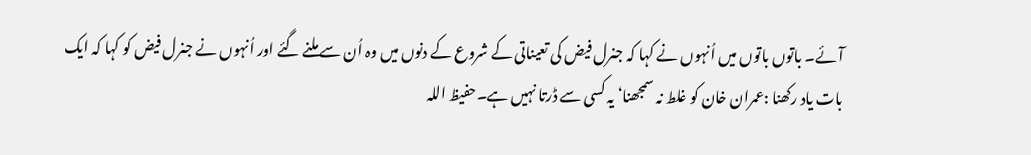آئے۔ باتوں باتوں میں اُنہوں نے کہا کہ جنرل فیض کی تعیناتی کے شروع کے دنوں میں وہ اُن سے ملنے گئے اور اُنہوں نے جنرل فیض کو کہا کہ ایک بات یاد رکھنا :عمران خان کو غلط نہ سمجھنا‘ یہ کسی سے ڈرتا نہیں ہے۔حفیظ اللہ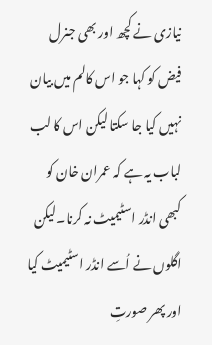نیازی نے کچھ اور بھی جنرل فیض کو کہا جو اس کالم میں بیان نہیں کیا جا سکتا لیکن اس کا لب لباب یہ ہے کہ عمران خان کو کبھی انڈر اسٹیمیٹ نہ کرنا۔لیکن اگلوں نے اُسے انڈر اسٹیمیٹ کیا اور پھر صورتِ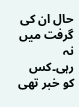حال ان کی گرفت میں نہ رہی۔کس کو خبر تھی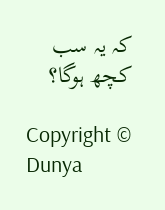کہ یہ سب کچھ ہوگا؟

Copyright © Dunya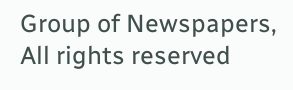Group of Newspapers, All rights reserved